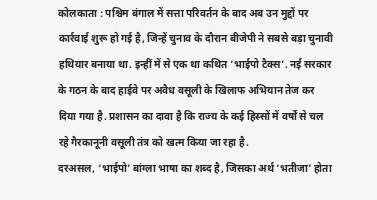कोलकाता : पश्चिम बंगाल में सत्ता परिवर्तन के बाद अब उन मुद्दों पर कार्रवाई शुरू हो गई है, जिन्हें चुनाव के दौरान बीजेपी ने सबसे बड़ा चुनावी हथियार बनाया था. इन्हीं में से एक था कथित ‘भाईपो टैक्स’. नई सरकार के गठन के बाद हाईवे पर अवैध वसूली के खिलाफ अभियान तेज कर दिया गया है. प्रशासन का दावा है कि राज्य के कई हिस्सों में वर्षों से चल रहे गैरकानूनी वसूली तंत्र को खत्म किया जा रहा है.
दरअसल, ‘भाईपो’ बांग्ला भाषा का शब्द है, जिसका अर्थ ‘भतीजा’ होता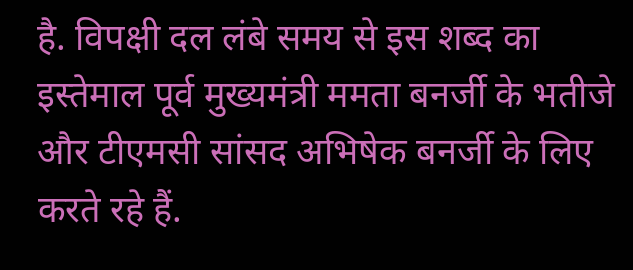है. विपक्षी दल लंबे समय से इस शब्द का इस्तेमाल पूर्व मुख्यमंत्री ममता बनर्जी के भतीजे और टीएमसी सांसद अभिषेक बनर्जी के लिए करते रहे हैं.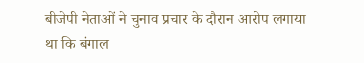बीजेपी नेताओं ने चुनाव प्रचार के दौरान आरोप लगाया था कि बंगाल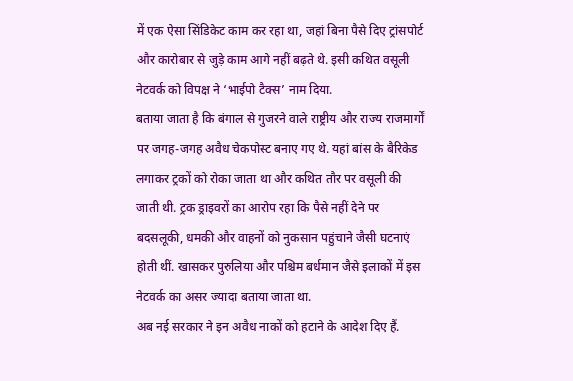में एक ऐसा सिंडिकेट काम कर रहा था, जहां बिना पैसे दिए ट्रांसपोर्ट और कारोबार से जुड़े काम आगे नहीं बढ़ते थे. इसी कथित वसूली नेटवर्क को विपक्ष ने ‘भाईपो टैक्स’ नाम दिया.
बताया जाता है कि बंगाल से गुजरने वाले राष्ट्रीय और राज्य राजमार्गों पर जगह-जगह अवैध चेकपोस्ट बनाए गए थे. यहां बांस के बैरिकेड लगाकर ट्रकों को रोका जाता था और कथित तौर पर वसूली की जाती थी. ट्रक ड्राइवरों का आरोप रहा कि पैसे नहीं देने पर बदसलूकी, धमकी और वाहनों को नुकसान पहुंचाने जैसी घटनाएं होती थीं. खासकर पुरुलिया और पश्चिम बर्धमान जैसे इलाकों में इस नेटवर्क का असर ज्यादा बताया जाता था.
अब नई सरकार ने इन अवैध नाकों को हटाने के आदेश दिए हैं.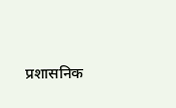प्रशासनिक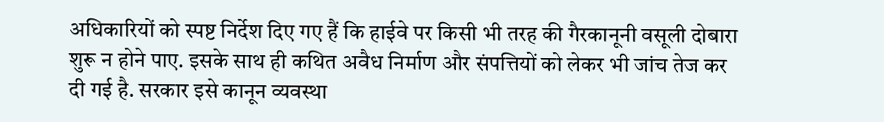अधिकारियों को स्पष्ट निर्देश दिए गए हैं कि हाईवे पर किसी भी तरह की गैरकानूनी वसूली दोबारा शुरू न होने पाए. इसके साथ ही कथित अवैध निर्माण और संपत्तियों को लेकर भी जांच तेज कर दी गई है. सरकार इसे कानून व्यवस्था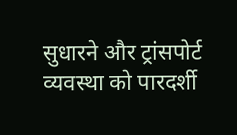सुधारने और ट्रांसपोर्ट व्यवस्था को पारदर्शी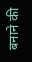बनाने की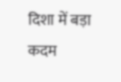दिशा में बड़ा कदम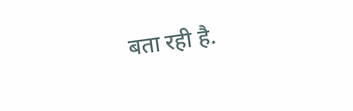बता रही है.